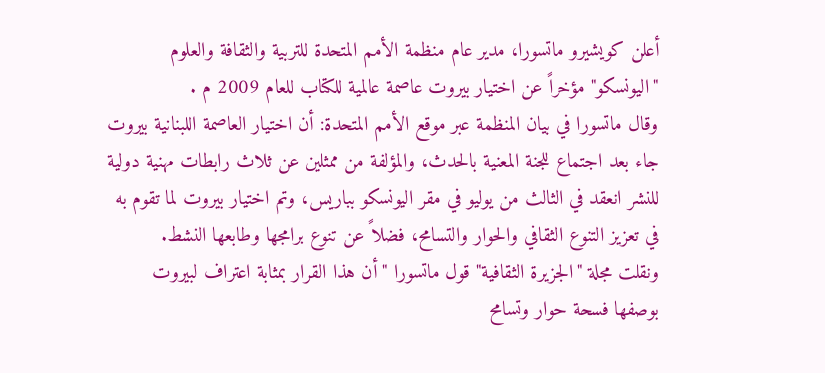أعلن كويشيرو ماتسورا، مدير عام منظمة الأمم المتحدة للتربية والثقافة والعلوم "اليونسكو" مؤخراً عن اختيار بيروت عاصمة عالمية للكتاب للعام 2009 م .
وقال ماتسورا في بيان المنظمة عبر موقع الأمم المتحدة: أن اختيار العاصمة اللبنانية بيروت جاء بعد اجتماع للجنة المعنية بالحدث، والمؤلفة من ممثلين عن ثلاث رابطات مهنية دولية للنشر انعقد في الثالث من يوليو في مقر اليونسكو بباريس، وتم اختيار بيروت لما تقوم به في تعزيز التنوع الثقافي والحوار والتسامح، فضلاً عن تنوع برامجها وطابعها النشط.
ونقلت مجلة "الجزيرة الثقافية" قول ماتسورا "أن هذا القرار بمثابة اعتراف لبيروت بوصفها فسحة حوار وتسامح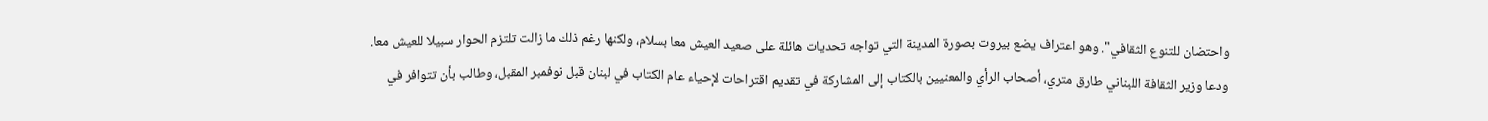واحتضان للتنوع الثقافي". وهو اعتراف يضع بيروت بصورة المدينة التي تواجه تحديات هائلة على صعيد العيش معا بسلام، ولكنها رغم ذلك ما زالت تلتزم الحوار سبيلا للعيش معا.
ودعا وزير الثقافة اللبناني طارق متري، أصحاب الرأي والمعنيين بالكتاب إلى المشاركة في تقديم اقتراحات لإحياء عام الكتاب في لبنان قبل نوفمبر المقبل، وطالب بأن تتوافر في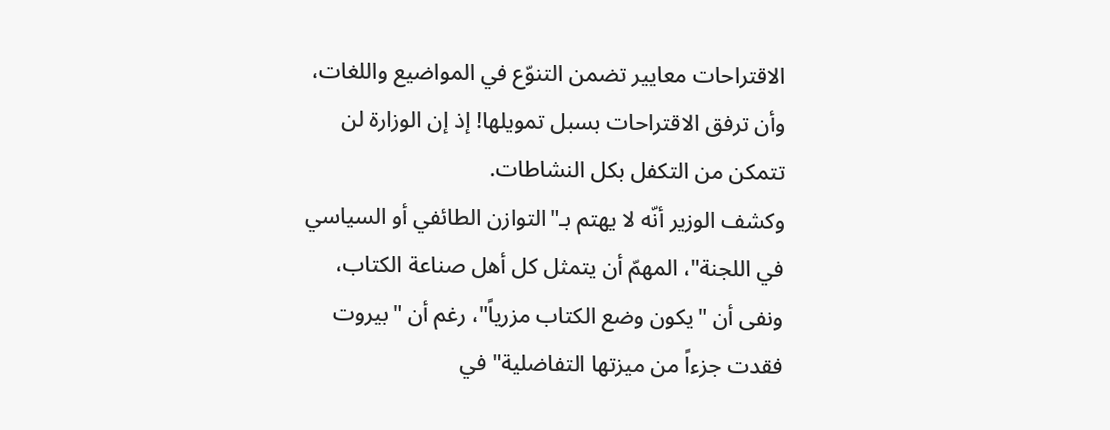الاقتراحات معايير تضمن التنوّع في المواضيع واللغات، وأن ترفق الاقتراحات بسبل تمويلها! إذ إن الوزارة لن تتمكن من التكفل بكل النشاطات.
وكشف الوزير أنّه لا يهتم بـ"التوازن الطائفي أو السياسي في اللجنة"، المهمّ أن يتمثل كل أهل صناعة الكتاب، ونفى أن "يكون وضع الكتاب مزرياً"، رغم أن "بيروت فقدت جزءاً من ميزتها التفاضلية" في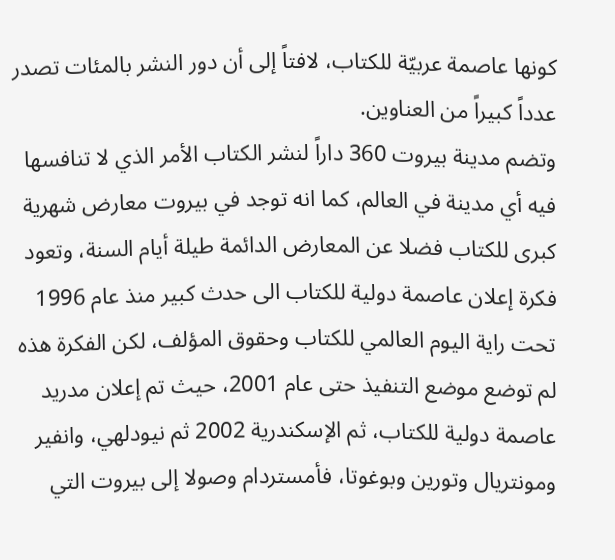كونها عاصمة عربيّة للكتاب، لافتاً إلى أن دور النشر بالمئات تصدر عدداً كبيراً من العناوين.
وتضم مدينة بيروت 360 داراً لنشر الكتاب الأمر الذي لا تنافسها فيه أي مدينة في العالم، كما انه توجد في بيروت معارض شهرية كبرى للكتاب فضلا عن المعارض الدائمة طيلة أيام السنة، وتعود فكرة إعلان عاصمة دولية للكتاب الى حدث كبير منذ عام 1996 تحت راية اليوم العالمي للكتاب وحقوق المؤلف، لكن الفكرة هذه لم توضع موضع التنفيذ حتى عام 2001، حيث تم إعلان مدريد عاصمة دولية للكتاب، ثم الإسكندرية 2002 ثم نيودلهي، وانفير ومونتريال وتورين وبوغوتا، فأمستردام وصولا إلى بيروت التي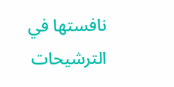نافستها في الترشيحات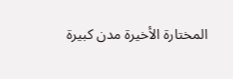المختارة الأخيرة مدن كبيرة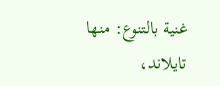غنية بالتنوع: منها تايلاند،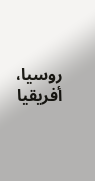روسيا، أفريقيا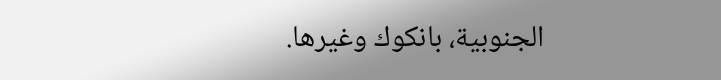الجنوبية، بانكوك وغيرها.